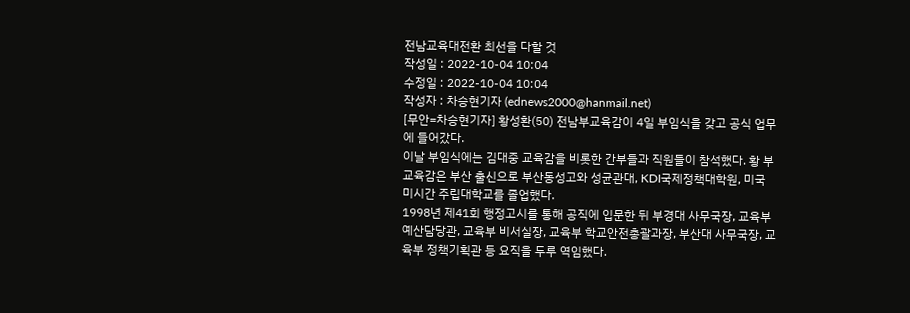전남교육대전환 최선을 다할 것
작성일 : 2022-10-04 10:04
수정일 : 2022-10-04 10:04
작성자 : 차승현기자 (ednews2000@hanmail.net)
[무안=차승현기자] 황성환(50) 전남부교육감이 4일 부임식을 갖고 공식 업무에 들어갔다.
이날 부임식에는 김대중 교육감을 비롯한 간부들과 직원들이 참석했다. 황 부교육감은 부산 출신으로 부산동성고와 성균관대, KDI국제정책대학원, 미국 미시간 주립대학교를 졸업했다.
1998년 제41회 행정고시를 통해 공직에 입문한 뒤 부경대 사무국장, 교육부 예산담당관, 교육부 비서실장, 교육부 학교안전총괄과장, 부산대 사무국장, 교육부 정책기획관 등 요직을 두루 역임했다.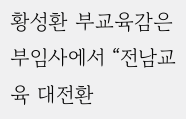황성환 부교육감은 부임사에서 “전남교육 대전환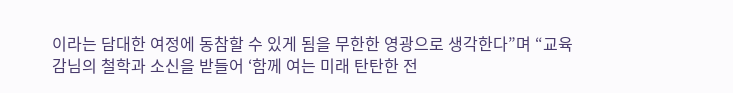이라는 담대한 여정에 동참할 수 있게 됨을 무한한 영광으로 생각한다”며 “교육감님의 철학과 소신을 받들어 ‘함께 여는 미래 탄탄한 전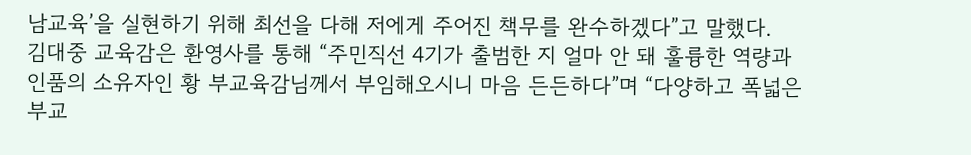남교육’을 실현하기 위해 최선을 다해 저에게 주어진 책무를 완수하겠다”고 말했다.
김대중 교육감은 환영사를 통해 “주민직선 4기가 출범한 지 얼마 안 돼 훌륭한 역량과 인품의 소유자인 황 부교육감님께서 부임해오시니 마음 든든하다”며 “다양하고 폭넓은 부교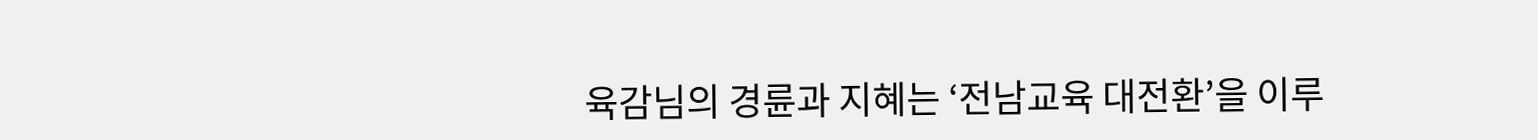육감님의 경륜과 지혜는 ‘전남교육 대전환’을 이루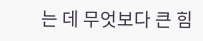는 데 무엇보다 큰 힘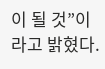이 될 것”이라고 밝혔다.